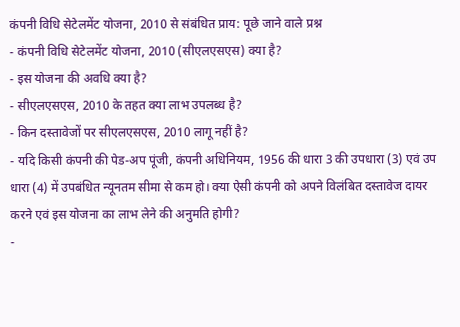कंपनी विधि सेटेलमेंट योजना, 2010 से संबंधित प्राय: पूछे जाने वाले प्रश्न
- कंपनी विधि सेटेलमेंट योजना, 2010 (सीएलएसएस) क्या है?
- इस योजना की अवधि क्या है?
- सीएलएसएस, 2010 के तहत क्या लाभ उपलब्ध है?
- किन दस्तावेजों पर सीएलएसएस, 2010 लागू नहीं है?
- यदि किसी कंपनी की पेड-अप पूंजी, कंपनी अधिनियम, 1956 की धारा 3 की उपधारा (3) एवं उप धारा (4) में उपबंधित न्यूनतम सीमा से कम हो। क्या ऐसी कंपनी को अपने विलंबित दस्तावेज दायर करने एवं इस योजना का लाभ लेने की अनुमति होगी?
-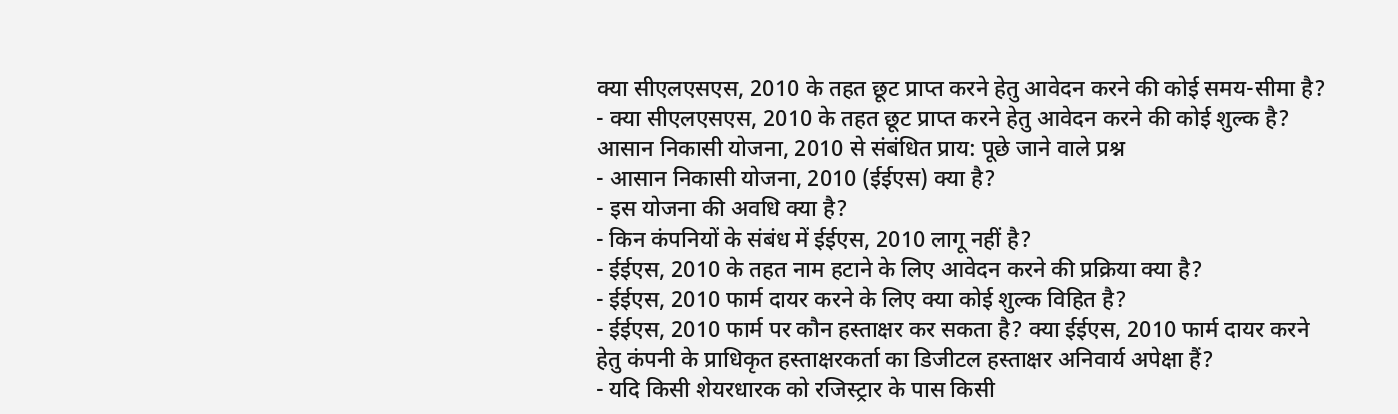क्या सीएलएसएस, 2010 के तहत छूट प्राप्त करने हेतु आवेदन करने की कोई समय-सीमा है?
- क्या सीएलएसएस, 2010 के तहत छूट प्राप्त करने हेतु आवेदन करने की कोई शुल्क है?
आसान निकासी योजना, 2010 से संबंधित प्राय: पूछे जाने वाले प्रश्न
- आसान निकासी योजना, 2010 (ईईएस) क्या है?
- इस योजना की अवधि क्या है?
- किन कंपनियों के संबंध में ईईएस, 2010 लागू नहीं है?
- ईईएस, 2010 के तहत नाम हटाने के लिए आवेदन करने की प्रक्रिया क्या है?
- ईईएस, 2010 फार्म दायर करने के लिए क्या कोई शुल्क विहित है?
- ईईएस, 2010 फार्म पर कौन हस्ताक्षर कर सकता है? क्या ईईएस, 2010 फार्म दायर करने हेतु कंपनी के प्राधिकृत हस्ताक्षरकर्ता का डिजीटल हस्ताक्षर अनिवार्य अपेक्षा हैं?
- यदि किसी शेयरधारक को रजिस्ट्रार के पास किसी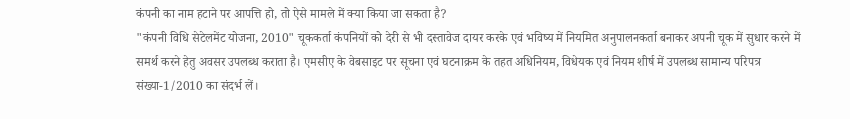कंपनी का नाम हटाने पर आपत्ति हो, तो ऐसे मामले में क्या किया जा सकता है?
"कंपनी विधि सेटेलमेंट योजना, 2010" चूककर्ता कंपनियों को देरी से भी दस्तावेज दायर करके एवं भविष्य में नियमित अनुपालनकर्ता बनाकर अपनी चूक में सुधार करने में समर्थ करने हेतु अवसर उपलब्ध कराता है। एमसीए के वेबसाइट पर सूचना एवं घटनाक्रम के तहत अधिनियम, विधेयक एवं नियम शीर्ष में उपलब्ध सामान्य परिपत्र संख्या-1/2010 का संदर्भ लें।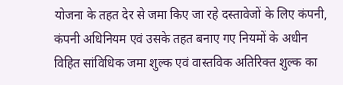योजना के तहत देर से जमा किए जा रहे दस्तावेजों के लिए कंपनी, कंपनी अधिनियम एवं उसके तहत बनाए गए नियमों के अधीन विहित सांविधिक जमा शुल्क एवं वास्तविक अतिरिक्त शुल्क का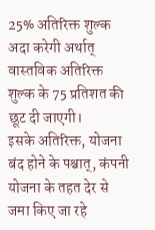25% अतिरिक्त शुल्क अदा करेगी अर्थात् वास्तविक अतिरिक्त शुल्क के 75 प्रतिशत की छूट दी जाएगी।
इसके अतिरिक्त, योजना बंद होने के पश्चात्, कंपनी योजना के तहत देर से जमा किए जा रहे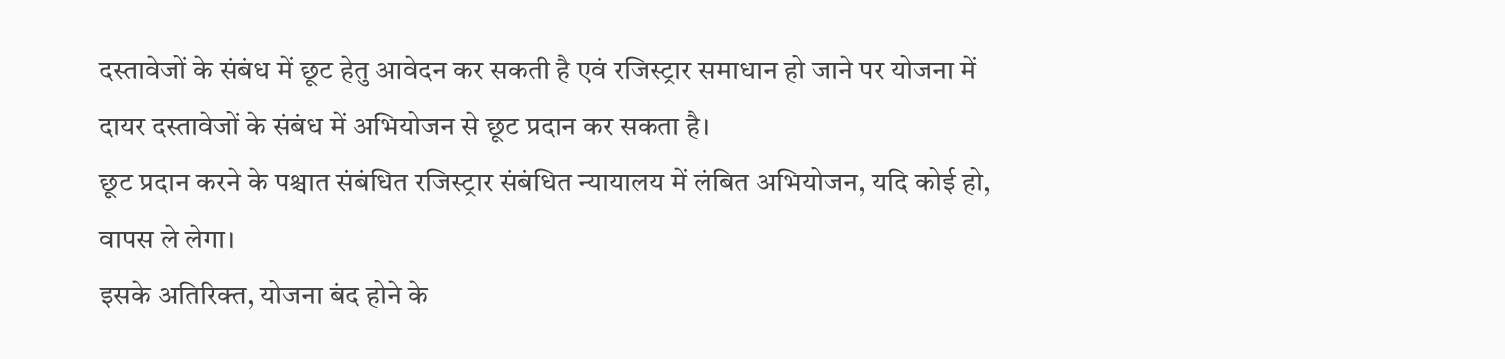दस्तावेजों के संबंध में छूट हेतु आवेदन कर सकती है एवं रजिस्ट्रार समाधान हो जाने पर योजना में दायर दस्तावेजों के संबंध में अभियोजन से छूट प्रदान कर सकता है।
छूट प्रदान करने के पश्चात संबंधित रजिस्ट्रार संबंधित न्यायालय में लंबित अभियोजन, यदि कोई हो, वापस ले लेगा।
इसके अतिरिक्त, योजना बंद होने के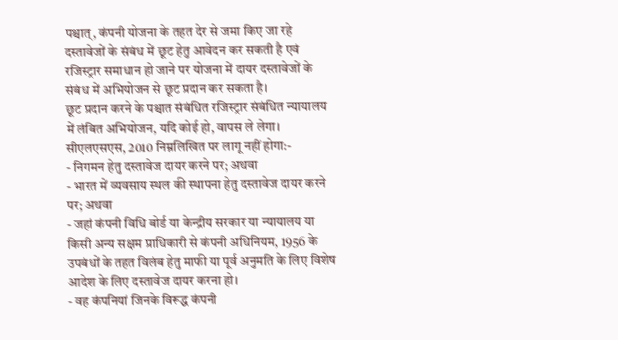पश्चात्, कंपनी योजना के तहत देर से जमा किए जा रहे दस्तावेजों के संबंध में छूट हेतु आवेदन कर सकती है एवं रजिस्ट्रार समाधान हो जाने पर योजना में दायर दस्तावेजों के संबंध में अभियोजन से छूट प्रदान कर सकता है।
छूट प्रदान करने के पश्चात संबंधित रजिस्ट्रार संबंधित न्यायालय में लंबित अभियोजन, यदि कोई हो, वापस ले लेगा।
सीएलएसएस, 2010 निम्नलिखित पर लागू नहीं होगा:-
- निगमन हेतु दस्तावेज दायर करने पर; अथवा
- भारत में व्यवसाय स्थल की स्थापना हेतु दस्तावेज दायर करने पर; अथवा
- जहां कंपनी विधि बोर्ड या केन्द्रीय सरकार या न्यायालय या किसी अन्य सक्षम प्राधिकारी से कंपनी अधिनियम, 1956 के उपबंधों के तहत विलंब हेतु माफी या पूर्व अनुमति के लिए विशेष आदेश के लिए दस्तावेज दायर करना हो।
- वह कंपनियां जिनके विरूद्ध कंपनी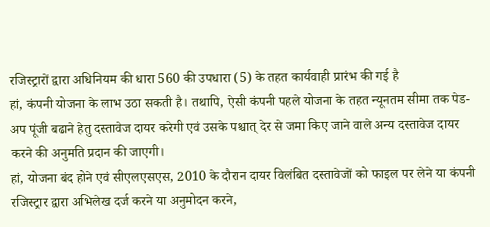रजिस्ट्रारों द्वारा अधिनियम की धारा 560 की उपधारा (5) के तहत कार्यवाही प्रारंभ की गई है
हां, कंपनी योजना के लाभ उठा सकती है। तथापि, ऐसी कंपनी पहले योजना के तहत न्यूनतम सीमा तक पेड-अप पूंजी बढाने हेतु दस्तावेज दायर करेगी एवं उसके पश्चात् देर से जमा किए जाने वाले अन्य दस्तावेज दायर करने की अनुमति प्रदान की जाएगी।
हां, योजना बंद होने एवं सीएलएसएस, 2010 के दौरान दायर विलंबित दस्तावेजों को फाइल पर लेने या कंपनी रजिस्ट्रार द्वारा अभिलेख दर्ज करने या अनुमोदन करने,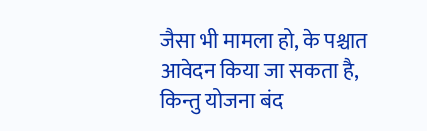जैसा भी मामला हो, के पश्चात आवेदन किया जा सकता है, किन्तु योजना बंद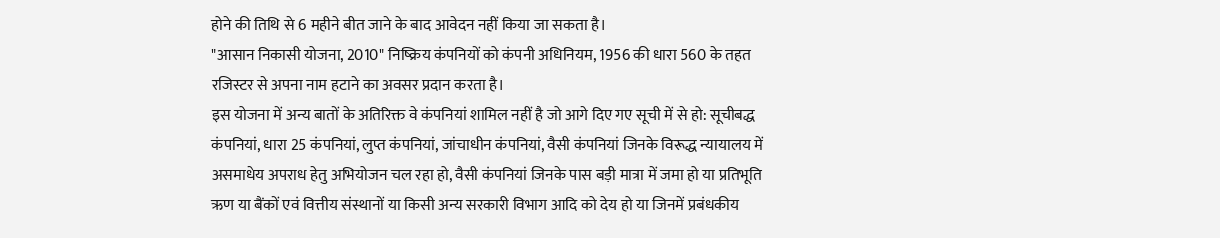होने की तिथि से 6 महीने बीत जाने के बाद आवेदन नहीं किया जा सकता है।
"आसान निकासी योजना, 2010" निष्क्रिय कंपनियों को कंपनी अधिनियम, 1956 की धारा 560 के तहत रजिस्टर से अपना नाम हटाने का अवसर प्रदान करता है।
इस योजना में अन्य बातों के अतिरिक्त वे कंपनियां शामिल नहीं है जो आगे दिए गए सूची में से हो: सूचीबद्ध कंपनियां, धारा 25 कंपनियां, लुप्त कंपनियां, जांचाधीन कंपनियां, वैसी कंपनियां जिनके विरूद्ध न्यायालय में असमाधेय अपराध हेतु अभियोजन चल रहा हो, वैसी कंपनियां जिनके पास बड़ी मात्रा में जमा हो या प्रतिभूति ऋण या बैंकों एवं वित्तीय संस्थानों या किसी अन्य सरकारी विभाग आदि को देय हो या जिनमें प्रबंधकीय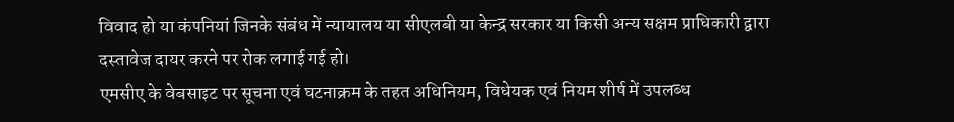विवाद हो या कंपनियां जिनके संबंध में न्यायालय या सीएलबी या केन्द्र सरकार या किसी अन्य सक्षम प्राधिकारी द्वारा दस्तावेज दायर करने पर रोक लगाई गई हो।
एमसीए के वेबसाइट पर सूचना एवं घटनाक्रम के तहत अधिनियम, विधेयक एवं नियम शीर्ष में उपलब्ध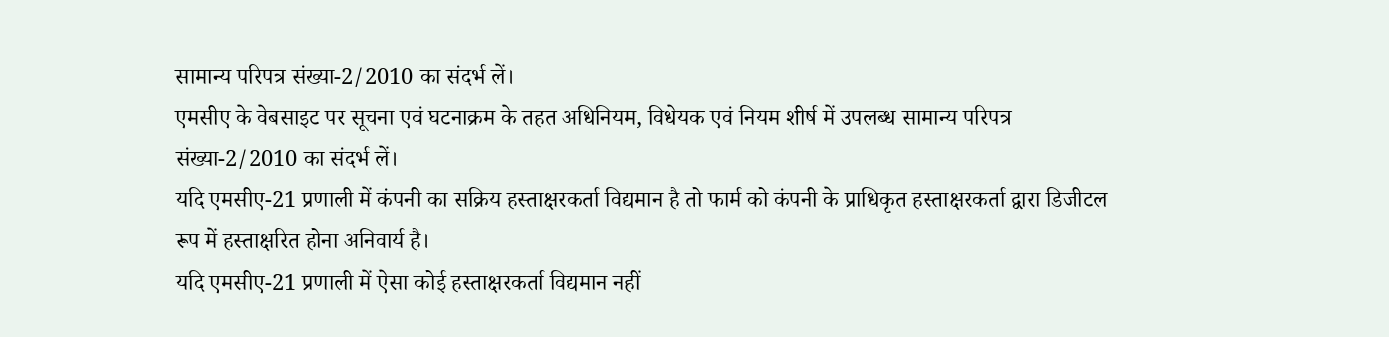सामान्य परिपत्र संख्या-2/2010 का संदर्भ लें।
एमसीए के वेबसाइट पर सूचना एवं घटनाक्रम के तहत अधिनियम, विधेयक एवं नियम शीर्ष में उपलब्ध सामान्य परिपत्र संख्या-2/2010 का संदर्भ लें।
यदि एमसीए-21 प्रणाली में कंपनी का सक्रिय हस्ताक्षरकर्ता विद्यमान है तो फार्म को कंपनी के प्राधिकृत हस्ताक्षरकर्ता द्वारा डिजीटल रूप में हस्ताक्षरित होना अनिवार्य है।
यदि एमसीए-21 प्रणाली में ऐसा कोई हस्ताक्षरकर्ता विद्यमान नहीं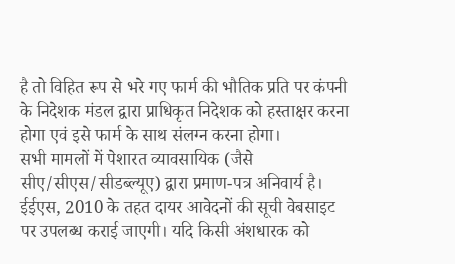है तो विहित रूप से भरे गए फार्म की भौतिक प्रति पर कंपनी के निदेशक मंडल द्वारा प्राधिकृत निदेशक को हस्ताक्षर करना होगा एवं इसे फार्म के साथ संलग्न करना होगा।
सभी मामलों में पेशारत व्यावसायिक (जैसे सीए/सीएस/सीडब्ल्यूए) द्वारा प्रमाण-पत्र अनिवार्य है।
ईईएस, 2010 के तहत दायर आवेदनों की सूची वेबसाइट पर उपलब्ध कराई जाएगी। यदि किसी अंशधारक को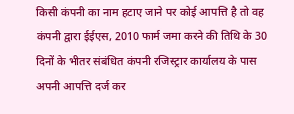किसी कंपनी का नाम हटाए जाने पर कोई आपत्ति है तो वह कंपनी द्वारा ईईएस, 2010 फार्म जमा करने की तिथि के 30 दिनों के भीतर संबंधित कंपनी रजिस्ट्रार कार्यालय के पास अपनी आपत्ति दर्ज कर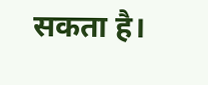सकता है।